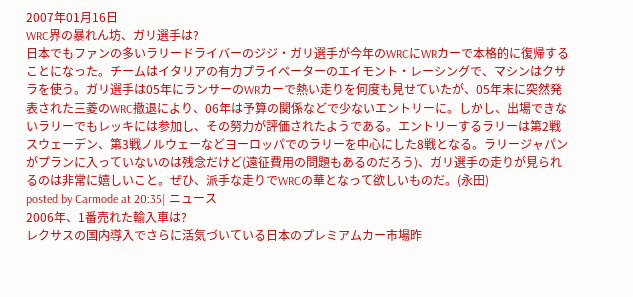2007年01月16日
WRC界の暴れん坊、ガリ選手は?
日本でもファンの多いラリードライバーのジジ・ガリ選手が今年のWRCにWRカーで本格的に復帰することになった。チームはイタリアの有力プライベーターのエイモント・レーシングで、マシンはクサラを使う。ガリ選手は05年にランサーのWRカーで熱い走りを何度も見せていたが、05年末に突然発表された三菱のWRC撤退により、06年は予算の関係などで少ないエントリーに。しかし、出場できないラリーでもレッキには参加し、その努力が評価されたようである。エントリーするラリーは第2戦スウェーデン、第3戦ノルウェーなどヨーロッパでのラリーを中心にした8戦となる。ラリージャパンがプランに入っていないのは残念だけど(遠征費用の問題もあるのだろう)、ガリ選手の走りが見られるのは非常に嬉しいこと。ぜひ、派手な走りでWRCの華となって欲しいものだ。(永田)
posted by Carmode at 20:35| ニュース
2006年、1番売れた輸入車は?
レクサスの国内導入でさらに活気づいている日本のプレミアムカー市場昨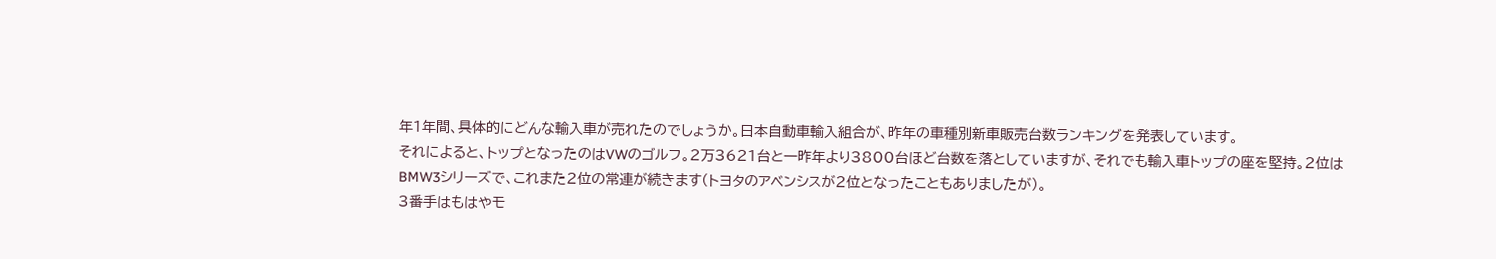年1年間、具体的にどんな輸入車が売れたのでしょうか。日本自動車輸入組合が、昨年の車種別新車販売台数ランキングを発表しています。
それによると、トップとなったのはVWのゴルフ。2万3621台と一昨年より3800台ほど台数を落としていますが、それでも輸入車トップの座を堅持。2位はBMW3シリーズで、これまた2位の常連が続きます(トヨタのアベンシスが2位となったこともありましたが)。
3番手はもはやモ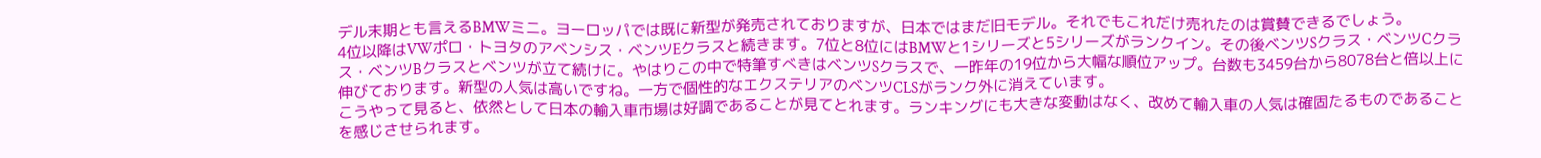デル末期とも言えるBMWミニ。ヨーロッパでは既に新型が発売されておりますが、日本ではまだ旧モデル。それでもこれだけ売れたのは賞賛できるでしょう。
4位以降はVWポロ・トヨタのアベンシス・ベンツEクラスと続きます。7位と8位にはBMWと1シリーズと5シリーズがランクイン。その後ベンツSクラス・ベンツCクラス・ベンツBクラスとベンツが立て続けに。やはりこの中で特筆すべきはベンツSクラスで、一昨年の19位から大幅な順位アップ。台数も3459台から8078台と倍以上に伸びております。新型の人気は高いですね。一方で個性的なエクステリアのベンツCLSがランク外に消えています。
こうやって見ると、依然として日本の輸入車市場は好調であることが見てとれます。ランキングにも大きな変動はなく、改めて輸入車の人気は確固たるものであることを感じさせられます。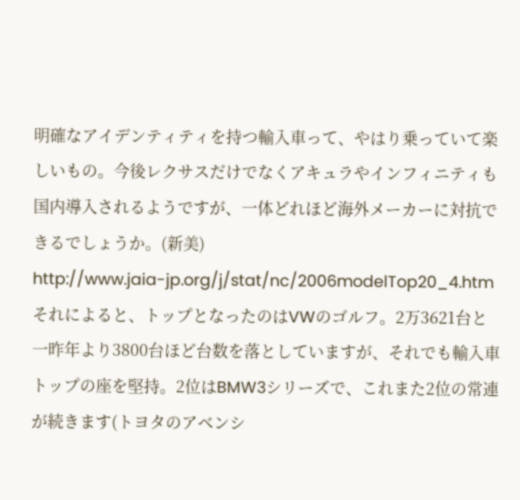明確なアイデンティティを持つ輸入車って、やはり乗っていて楽しいもの。今後レクサスだけでなくアキュラやインフィニティも国内導入されるようですが、一体どれほど海外メーカーに対抗できるでしょうか。(新美)
http://www.jaia-jp.org/j/stat/nc/2006modelTop20_4.htm
それによると、トップとなったのはVWのゴルフ。2万3621台と一昨年より3800台ほど台数を落としていますが、それでも輸入車トップの座を堅持。2位はBMW3シリーズで、これまた2位の常連が続きます(トヨタのアベンシ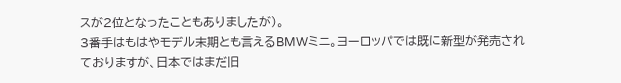スが2位となったこともありましたが)。
3番手はもはやモデル末期とも言えるBMWミニ。ヨーロッパでは既に新型が発売されておりますが、日本ではまだ旧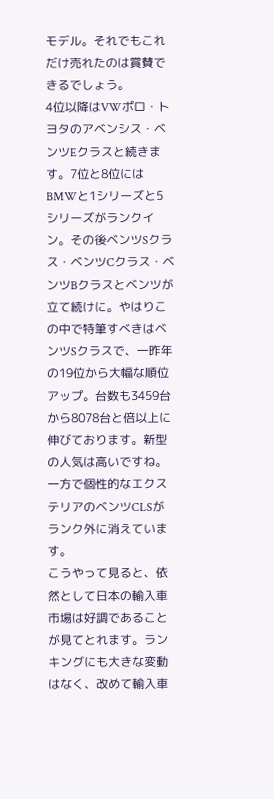モデル。それでもこれだけ売れたのは賞賛できるでしょう。
4位以降はVWポロ・トヨタのアベンシス・ベンツEクラスと続きます。7位と8位にはBMWと1シリーズと5シリーズがランクイン。その後ベンツSクラス・ベンツCクラス・ベンツBクラスとベンツが立て続けに。やはりこの中で特筆すべきはベンツSクラスで、一昨年の19位から大幅な順位アップ。台数も3459台から8078台と倍以上に伸びております。新型の人気は高いですね。一方で個性的なエクステリアのベンツCLSがランク外に消えています。
こうやって見ると、依然として日本の輸入車市場は好調であることが見てとれます。ランキングにも大きな変動はなく、改めて輸入車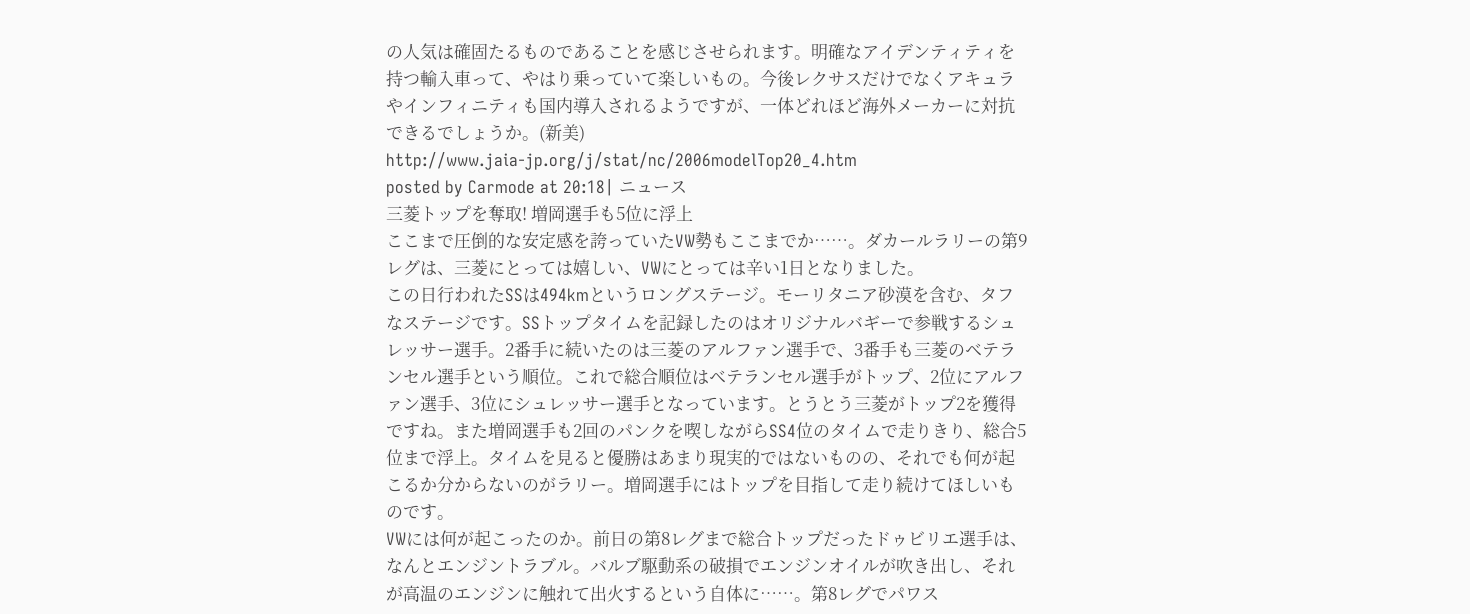の人気は確固たるものであることを感じさせられます。明確なアイデンティティを持つ輸入車って、やはり乗っていて楽しいもの。今後レクサスだけでなくアキュラやインフィニティも国内導入されるようですが、一体どれほど海外メーカーに対抗できるでしょうか。(新美)
http://www.jaia-jp.org/j/stat/nc/2006modelTop20_4.htm
posted by Carmode at 20:18| ニュース
三菱トップを奪取! 増岡選手も5位に浮上
ここまで圧倒的な安定感を誇っていたVW勢もここまでか……。ダカールラリーの第9レグは、三菱にとっては嬉しい、VWにとっては辛い1日となりました。
この日行われたSSは494kmというロングステージ。モーリタニア砂漠を含む、タフなステージです。SSトップタイムを記録したのはオリジナルバギーで参戦するシュレッサー選手。2番手に続いたのは三菱のアルファン選手で、3番手も三菱のベテランセル選手という順位。これで総合順位はベテランセル選手がトップ、2位にアルファン選手、3位にシュレッサー選手となっています。とうとう三菱がトップ2を獲得ですね。また増岡選手も2回のパンクを喫しながらSS4位のタイムで走りきり、総合5位まで浮上。タイムを見ると優勝はあまり現実的ではないものの、それでも何が起こるか分からないのがラリー。増岡選手にはトップを目指して走り続けてほしいものです。
VWには何が起こったのか。前日の第8レグまで総合トップだったドゥビリエ選手は、なんとエンジントラブル。バルブ駆動系の破損でエンジンオイルが吹き出し、それが高温のエンジンに触れて出火するという自体に……。第8レグでパワス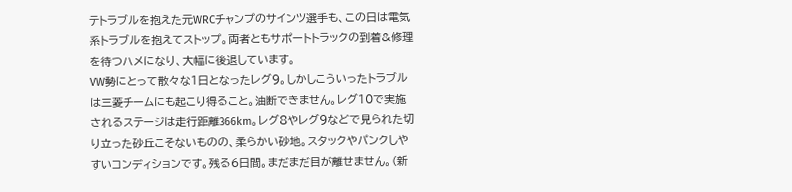テトラブルを抱えた元WRCチャンプのサインツ選手も、この日は電気系トラブルを抱えてストップ。両者ともサポートトラックの到着&修理を待つハメになり、大幅に後退しています。
VW勢にとって散々な1日となったレグ9。しかしこういったトラブルは三菱チームにも起こり得ること。油断できません。レグ10で実施されるステージは走行距離366km。レグ8やレグ9などで見られた切り立った砂丘こそないものの、柔らかい砂地。スタックやパンクしやすいコンディションです。残る6日間。まだまだ目が離せません。(新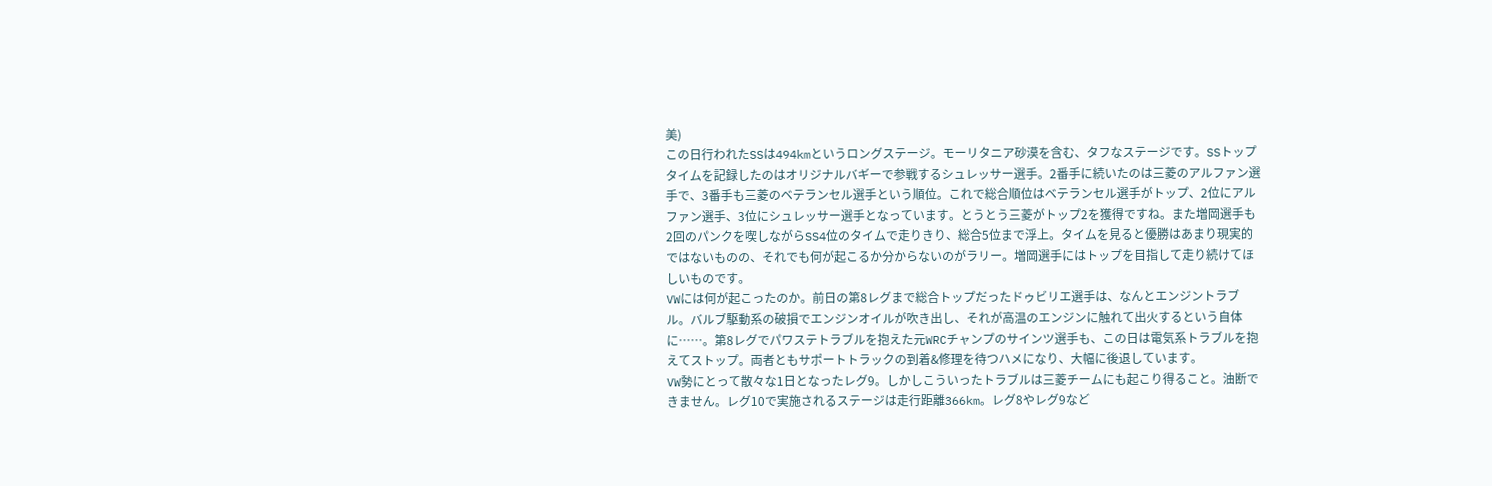美)
この日行われたSSは494kmというロングステージ。モーリタニア砂漠を含む、タフなステージです。SSトップタイムを記録したのはオリジナルバギーで参戦するシュレッサー選手。2番手に続いたのは三菱のアルファン選手で、3番手も三菱のベテランセル選手という順位。これで総合順位はベテランセル選手がトップ、2位にアルファン選手、3位にシュレッサー選手となっています。とうとう三菱がトップ2を獲得ですね。また増岡選手も2回のパンクを喫しながらSS4位のタイムで走りきり、総合5位まで浮上。タイムを見ると優勝はあまり現実的ではないものの、それでも何が起こるか分からないのがラリー。増岡選手にはトップを目指して走り続けてほしいものです。
VWには何が起こったのか。前日の第8レグまで総合トップだったドゥビリエ選手は、なんとエンジントラブル。バルブ駆動系の破損でエンジンオイルが吹き出し、それが高温のエンジンに触れて出火するという自体に……。第8レグでパワステトラブルを抱えた元WRCチャンプのサインツ選手も、この日は電気系トラブルを抱えてストップ。両者ともサポートトラックの到着&修理を待つハメになり、大幅に後退しています。
VW勢にとって散々な1日となったレグ9。しかしこういったトラブルは三菱チームにも起こり得ること。油断できません。レグ10で実施されるステージは走行距離366km。レグ8やレグ9など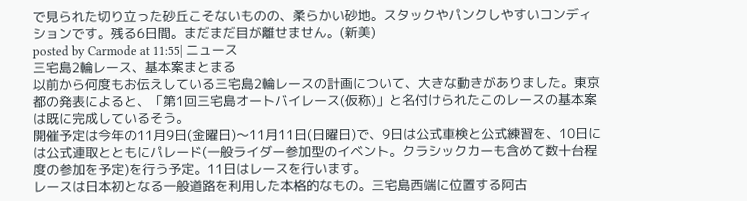で見られた切り立った砂丘こそないものの、柔らかい砂地。スタックやパンクしやすいコンディションです。残る6日間。まだまだ目が離せません。(新美)
posted by Carmode at 11:55| ニュース
三宅島2輪レース、基本案まとまる
以前から何度もお伝えしている三宅島2輪レースの計画について、大きな動きがありました。東京都の発表によると、「第1回三宅島オートバイレース(仮称)」と名付けられたこのレースの基本案は既に完成しているそう。
開催予定は今年の11月9日(金曜日)〜11月11日(日曜日)で、9日は公式車検と公式練習を、10日には公式連取とともにパレード(一般ライダー参加型のイベント。クラシックカーも含めて数十台程度の参加を予定)を行う予定。11日はレースを行います。
レースは日本初となる一般道路を利用した本格的なもの。三宅島西端に位置する阿古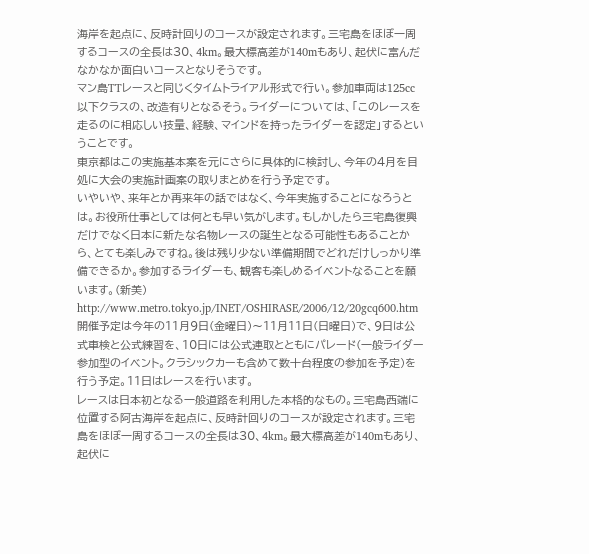海岸を起点に、反時計回りのコースが設定されます。三宅島をほぼ一周するコースの全長は30、4km。最大標高差が140mもあり、起伏に富んだなかなか面白いコースとなりそうです。
マン島TTレースと同じくタイムトライアル形式で行い。参加車両は125cc以下クラスの、改造有りとなるそう。ライダーについては、「このレースを走るのに相応しい技量、経験、マインドを持ったライダーを認定」するということです。
東京都はこの実施基本案を元にさらに具体的に検討し、今年の4月を目処に大会の実施計画案の取りまとめを行う予定です。
いやいや、来年とか再来年の話ではなく、今年実施することになろうとは。お役所仕事としては何とも早い気がします。もしかしたら三宅島復興だけでなく日本に新たな名物レースの誕生となる可能性もあることから、とても楽しみですね。後は残り少ない準備期間でどれだけしっかり準備できるか。参加するライダーも、観客も楽しめるイベントなることを願います。(新美)
http://www.metro.tokyo.jp/INET/OSHIRASE/2006/12/20gcq600.htm
開催予定は今年の11月9日(金曜日)〜11月11日(日曜日)で、9日は公式車検と公式練習を、10日には公式連取とともにパレード(一般ライダー参加型のイベント。クラシックカーも含めて数十台程度の参加を予定)を行う予定。11日はレースを行います。
レースは日本初となる一般道路を利用した本格的なもの。三宅島西端に位置する阿古海岸を起点に、反時計回りのコースが設定されます。三宅島をほぼ一周するコースの全長は30、4km。最大標高差が140mもあり、起伏に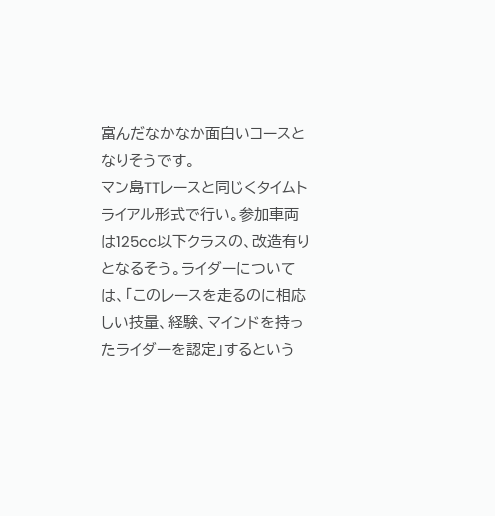富んだなかなか面白いコースとなりそうです。
マン島TTレースと同じくタイムトライアル形式で行い。参加車両は125cc以下クラスの、改造有りとなるそう。ライダーについては、「このレースを走るのに相応しい技量、経験、マインドを持ったライダーを認定」するという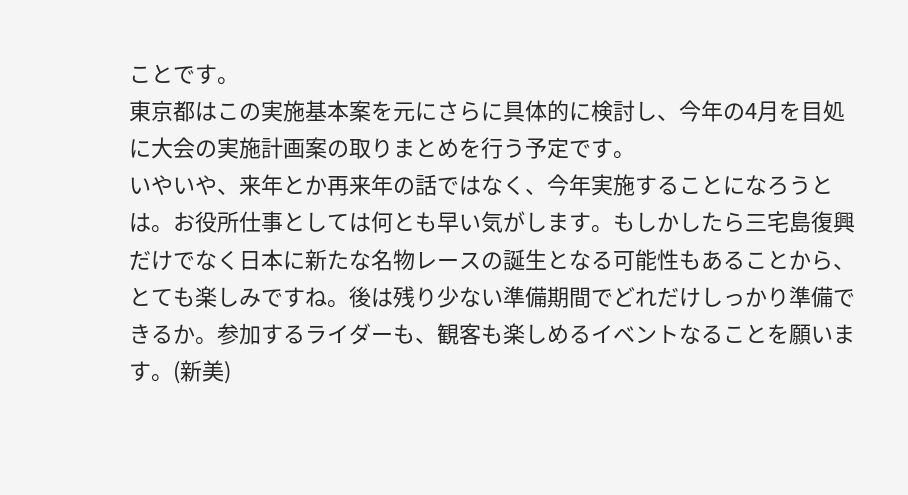ことです。
東京都はこの実施基本案を元にさらに具体的に検討し、今年の4月を目処に大会の実施計画案の取りまとめを行う予定です。
いやいや、来年とか再来年の話ではなく、今年実施することになろうとは。お役所仕事としては何とも早い気がします。もしかしたら三宅島復興だけでなく日本に新たな名物レースの誕生となる可能性もあることから、とても楽しみですね。後は残り少ない準備期間でどれだけしっかり準備できるか。参加するライダーも、観客も楽しめるイベントなることを願います。(新美)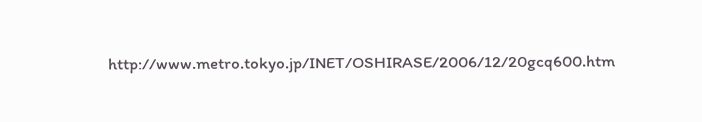http://www.metro.tokyo.jp/INET/OSHIRASE/2006/12/20gcq600.htm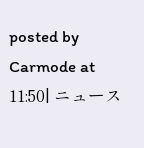posted by Carmode at 11:50| ニュース